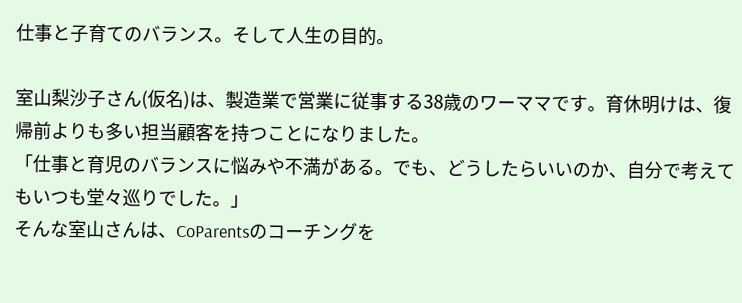仕事と子育てのバランス。そして人生の目的。

室山梨沙子さん(仮名)は、製造業で営業に従事する38歳のワーママです。育休明けは、復帰前よりも多い担当顧客を持つことになりました。
「仕事と育児のバランスに悩みや不満がある。でも、どうしたらいいのか、自分で考えてもいつも堂々巡りでした。」
そんな室山さんは、CoParentsのコーチングを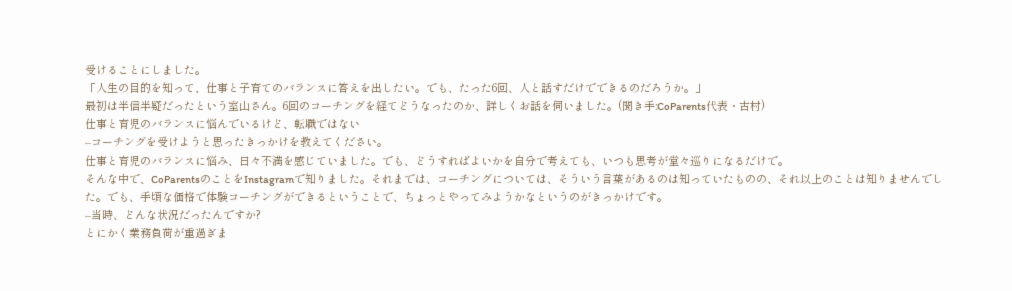受けることにしました。
「人生の目的を知って、仕事と子育てのバランスに答えを出したい。でも、たった6回、人と話すだけでできるのだろうか。」
最初は半信半疑だったという室山さん。6回のコーチングを経てどうなったのか、詳しくお話を伺いました。(聞き手:CoParents代表・古村)
仕事と育児のバランスに悩んでいるけど、転職ではない
–コーチングを受けようと思ったきっかけを教えてください。
仕事と育児のバランスに悩み、日々不満を感じていました。でも、どうすればよいかを自分で考えても、いつも思考が堂々巡りになるだけで。
そんな中で、CoParentsのことをInstagramで知りました。それまでは、コーチングについては、そういう言葉があるのは知っていたものの、それ以上のことは知りませんでした。でも、手頃な価格で体験コーチングができるということで、ちょっとやってみようかなというのがきっかけです。
–当時、どんな状況だったんですか?
とにかく業務負荷が重過ぎま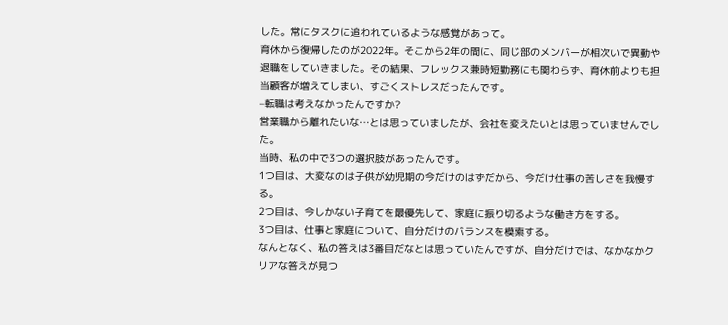した。常にタスクに追われているような感覚があって。
育休から復帰したのが2022年。そこから2年の間に、同じ部のメンバーが相次いで異動や退職をしていきました。その結果、フレックス兼時短勤務にも関わらず、育休前よりも担当顧客が増えてしまい、すごくストレスだったんです。
–転職は考えなかったんですか?
営業職から離れたいな…とは思っていましたが、会社を変えたいとは思っていませんでした。
当時、私の中で3つの選択肢があったんです。
1つ目は、大変なのは子供が幼児期の今だけのはずだから、今だけ仕事の苦しさを我慢する。
2つ目は、今しかない子育てを最優先して、家庭に振り切るような働き方をする。
3つ目は、仕事と家庭について、自分だけのバランスを模索する。
なんとなく、私の答えは3番目だなとは思っていたんですが、自分だけでは、なかなかクリアな答えが見つ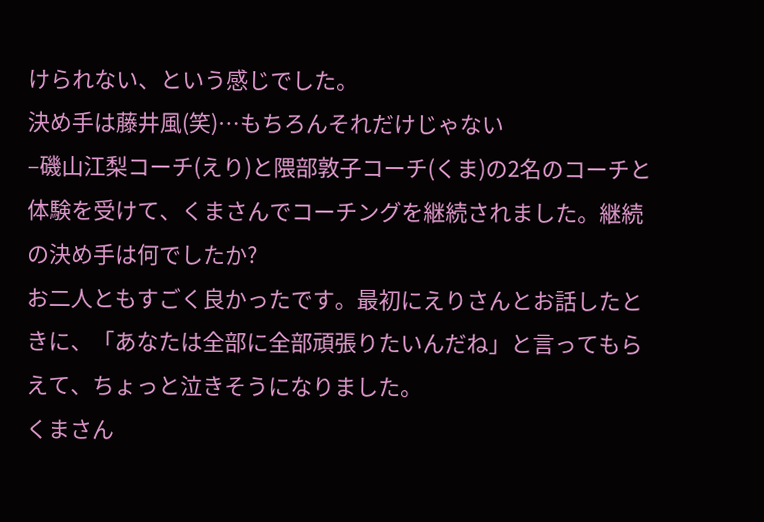けられない、という感じでした。
決め手は藤井風(笑)…もちろんそれだけじゃない
–磯山江梨コーチ(えり)と隈部敦子コーチ(くま)の2名のコーチと体験を受けて、くまさんでコーチングを継続されました。継続の決め手は何でしたか?
お二人ともすごく良かったです。最初にえりさんとお話したときに、「あなたは全部に全部頑張りたいんだね」と言ってもらえて、ちょっと泣きそうになりました。
くまさん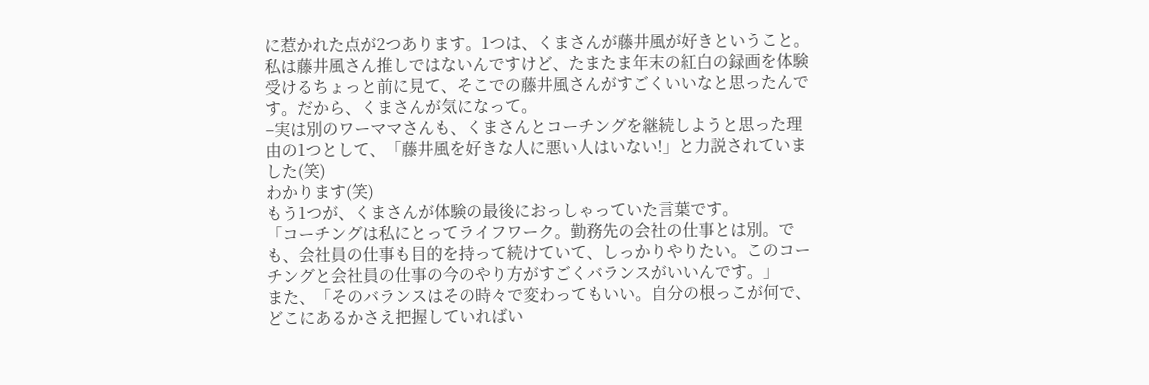に惹かれた点が2つあります。1つは、くまさんが藤井風が好きということ。私は藤井風さん推しではないんですけど、たまたま年末の紅白の録画を体験受けるちょっと前に見て、そこでの藤井風さんがすごくいいなと思ったんです。だから、くまさんが気になって。
–実は別のワーママさんも、くまさんとコーチングを継続しようと思った理由の1つとして、「藤井風を好きな人に悪い人はいない!」と力説されていました(笑)
わかります(笑)
もう1つが、くまさんが体験の最後におっしゃっていた言葉です。
「コーチングは私にとってライフワーク。勤務先の会社の仕事とは別。でも、会社員の仕事も目的を持って続けていて、しっかりやりたい。このコーチングと会社員の仕事の今のやり方がすごくバランスがいいんです。」
また、「そのバランスはその時々で変わってもいい。自分の根っこが何で、どこにあるかさえ把握していればい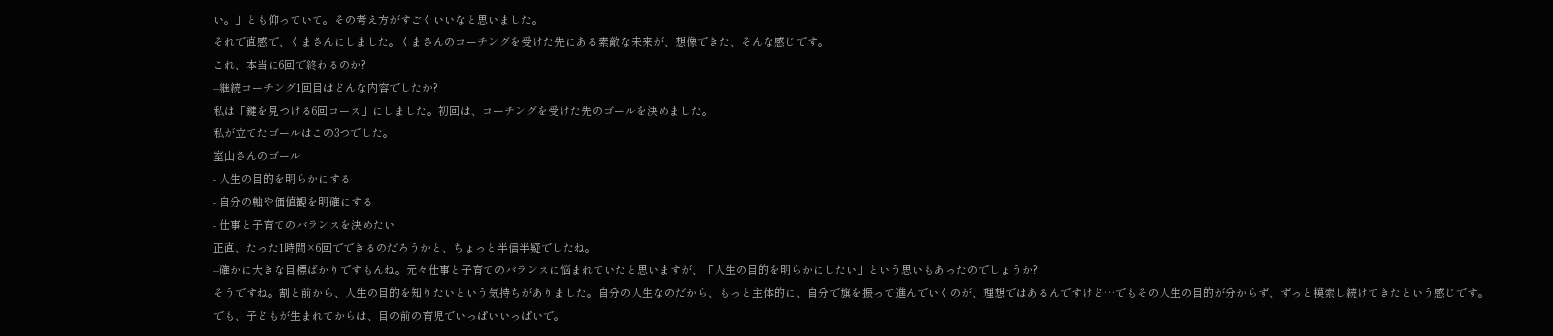い。」とも仰っていて。その考え方がすごくいいなと思いました。
それで直感で、くまさんにしました。くまさんのコーチングを受けた先にある素敵な未来が、想像できた、そんな感じです。
これ、本当に6回で終わるのか?
–継続コーチング1回目はどんな内容でしたか?
私は「鍵を見つける6回コース」にしました。初回は、コーチングを受けた先のゴールを決めました。
私が立てたゴールはこの3つでした。
室山さんのゴール
- 人生の目的を明らかにする
- 自分の軸や価値観を明確にする
- 仕事と子育てのバランスを決めたい
正直、たった1時間×6回でできるのだろうかと、ちょっと半信半疑でしたね。
–確かに大きな目標ばかりですもんね。元々仕事と子育てのバランスに悩まれていたと思いますが、「人生の目的を明らかにしたい」という思いもあったのでしょうか?
そうですね。割と前から、人生の目的を知りたいという気持ちがありました。自分の人生なのだから、もっと主体的に、自分で旗を振って進んでいくのが、理想ではあるんですけど…でもその人生の目的が分からず、ずっと模索し続けてきたという感じです。
でも、子どもが生まれてからは、目の前の育児でいっぱいいっぱいで。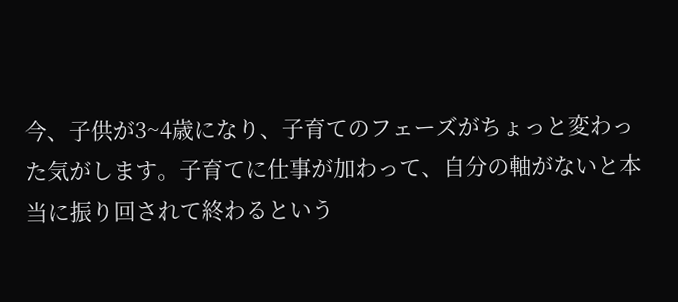今、子供が3~4歳になり、子育てのフェーズがちょっと変わった気がします。子育てに仕事が加わって、自分の軸がないと本当に振り回されて終わるという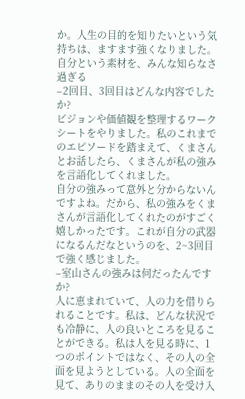か。人生の目的を知りたいという気持ちは、ますます強くなりました。
自分という素材を、みんな知らなさ過ぎる
–2回目、3回目はどんな内容でしたか?
ビジョンや価値観を整理するワークシートをやりました。私のこれまでのエピソードを踏まえて、くまさんとお話したら、くまさんが私の強みを言語化してくれました。
自分の強みって意外と分からないんですよね。だから、私の強みをくまさんが言語化してくれたのがすごく嬉しかったです。これが自分の武器になるんだなというのを、2~3回目で強く感じました。
–室山さんの強みは何だったんですか?
人に恵まれていて、人の力を借りられることです。私は、どんな状況でも冷静に、人の良いところを見ることができる。私は人を見る時に、1つのポイントではなく、その人の全面を見ようとしている。人の全面を見て、ありのままのその人を受け入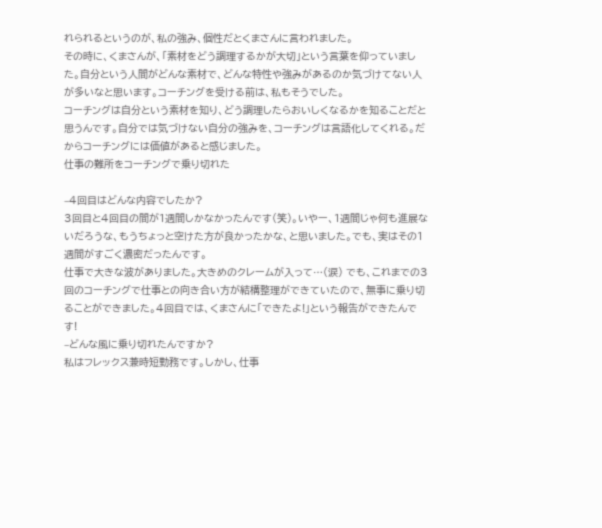れられるというのが、私の強み、個性だとくまさんに言われました。
その時に、くまさんが、「素材をどう調理するかが大切」という言葉を仰っていました。自分という人間がどんな素材で、どんな特性や強みがあるのか気づけてない人が多いなと思います。コーチングを受ける前は、私もそうでした。
コーチングは自分という素材を知り、どう調理したらおいしくなるかを知ることだと思うんです。自分では気づけない自分の強みを、コーチングは言語化してくれる。だからコーチングには価値があると感じました。
仕事の難所をコーチングで乗り切れた

–4回目はどんな内容でしたか?
3回目と4回目の間が1週間しかなかったんです(笑)。いやー、1週間じゃ何も進展ないだろうな、もうちょっと空けた方が良かったかな、と思いました。でも、実はその1週間がすごく濃密だったんです。
仕事で大きな波がありました。大きめのクレームが入って…(涙) でも、これまでの3回のコーチングで仕事との向き合い方が結構整理ができていたので、無事に乗り切ることができました。4回目では、くまさんに「できたよ!」という報告ができたんです!
–どんな風に乗り切れたんですか?
私はフレックス兼時短勤務です。しかし、仕事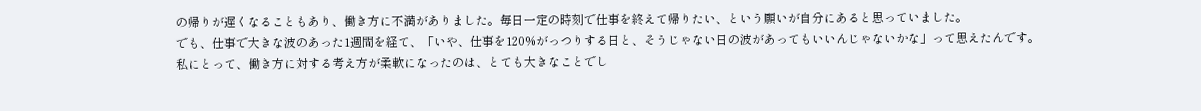の帰りが遅くなることもあり、働き方に不満がありました。毎日一定の時刻で仕事を終えて帰りたい、という願いが自分にあると思っていました。
でも、仕事で大きな波のあった1週間を経て、「いや、仕事を120%がっつりする日と、そうじゃない日の波があってもいいんじゃないかな」って思えたんです。
私にとって、働き方に対する考え方が柔軟になったのは、とても大きなことでし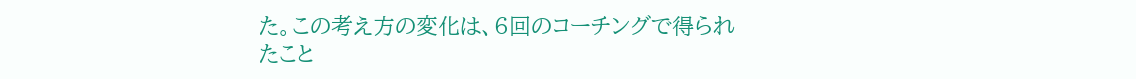た。この考え方の変化は、6回のコーチングで得られたこと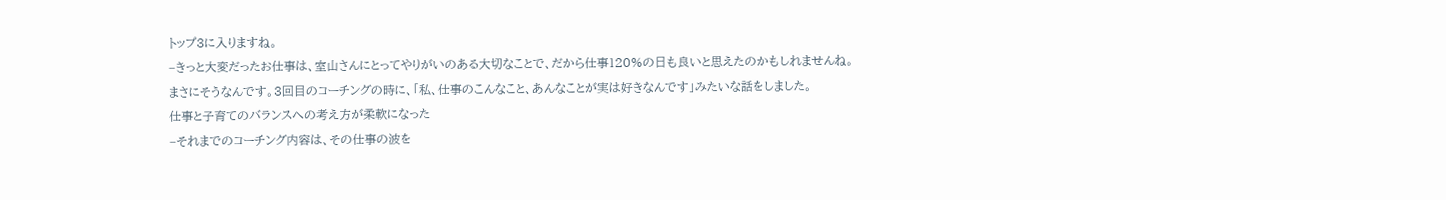トップ3に入りますね。
–きっと大変だったお仕事は、室山さんにとってやりがいのある大切なことで、だから仕事120%の日も良いと思えたのかもしれませんね。
まさにそうなんです。3回目のコーチングの時に、「私、仕事のこんなこと、あんなことが実は好きなんです」みたいな話をしました。
仕事と子育てのバランスへの考え方が柔軟になった
–それまでのコーチング内容は、その仕事の波を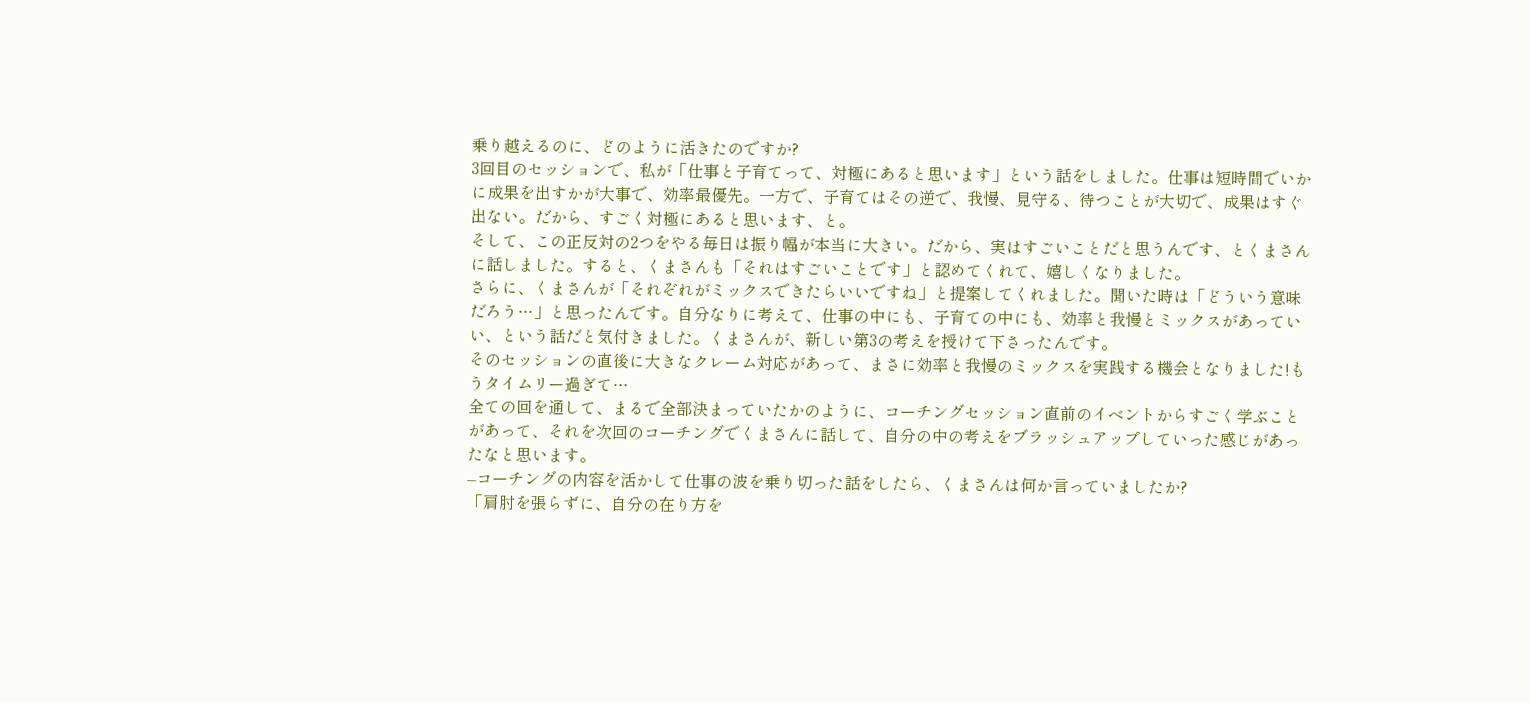乗り越えるのに、どのように活きたのですか?
3回目のセッションで、私が「仕事と子育てって、対極にあると思います」という話をしました。仕事は短時間でいかに成果を出すかが大事で、効率最優先。一方で、子育てはその逆で、我慢、見守る、待つことが大切で、成果はすぐ出ない。だから、すごく対極にあると思います、と。
そして、この正反対の2つをやる毎日は振り幅が本当に大きい。だから、実はすごいことだと思うんです、とくまさんに話しました。すると、くまさんも「それはすごいことです」と認めてくれて、嬉しくなりました。
さらに、くまさんが「それぞれがミックスできたらいいですね」と提案してくれました。聞いた時は「どういう意味だろう…」と思ったんです。自分なりに考えて、仕事の中にも、子育ての中にも、効率と我慢とミックスがあっていい、という話だと気付きました。くまさんが、新しい第3の考えを授けて下さったんです。
そのセッションの直後に大きなクレーム対応があって、まさに効率と我慢のミックスを実践する機会となりました!もうタイムリー過ぎて…
全ての回を通して、まるで全部決まっていたかのように、コーチングセッション直前のイベントからすごく学ぶことがあって、それを次回のコーチングでくまさんに話して、自分の中の考えをブラッシュアップしていった感じがあったなと思います。
–コーチングの内容を活かして仕事の波を乗り切った話をしたら、くまさんは何か言っていましたか?
「肩肘を張らずに、自分の在り方を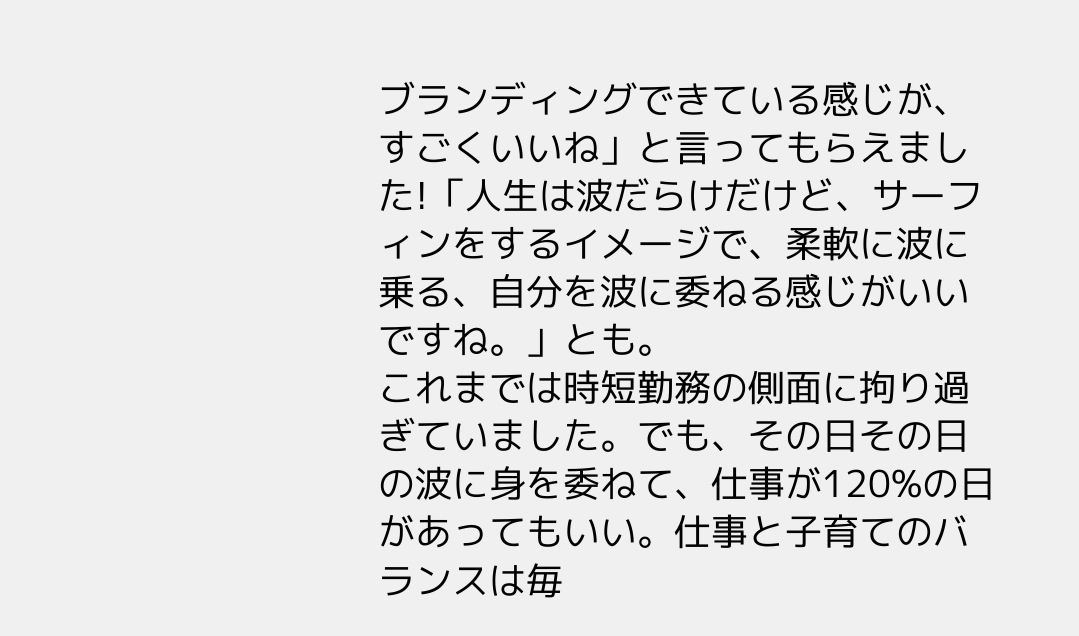ブランディングできている感じが、すごくいいね」と言ってもらえました!「人生は波だらけだけど、サーフィンをするイメージで、柔軟に波に乗る、自分を波に委ねる感じがいいですね。」とも。
これまでは時短勤務の側面に拘り過ぎていました。でも、その日その日の波に身を委ねて、仕事が120%の日があってもいい。仕事と子育てのバランスは毎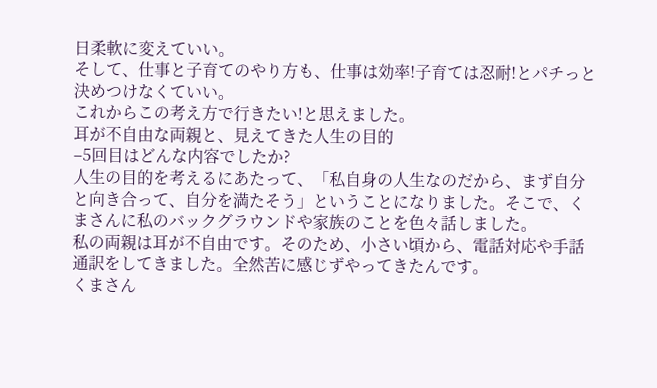日柔軟に変えていい。
そして、仕事と子育てのやり方も、仕事は効率!子育ては忍耐!とパチっと決めつけなくていい。
これからこの考え方で行きたい!と思えました。
耳が不自由な両親と、見えてきた人生の目的
–5回目はどんな内容でしたか?
人生の目的を考えるにあたって、「私自身の人生なのだから、まず自分と向き合って、自分を満たそう」ということになりました。そこで、くまさんに私のバックグラウンドや家族のことを色々話しました。
私の両親は耳が不自由です。そのため、小さい頃から、電話対応や手話通訳をしてきました。全然苦に感じずやってきたんです。
くまさん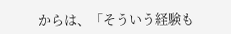からは、「そういう経験も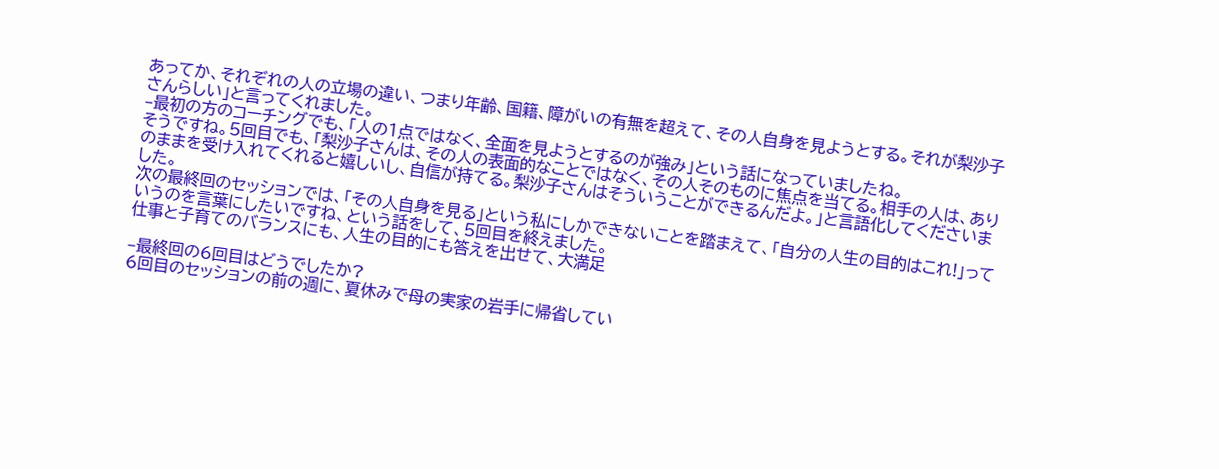あってか、それぞれの人の立場の違い、つまり年齢、国籍、障がいの有無を超えて、その人自身を見ようとする。それが梨沙子さんらしい」と言ってくれました。
–最初の方のコーチングでも、「人の1点ではなく、全面を見ようとするのが強み」という話になっていましたね。
そうですね。5回目でも、「梨沙子さんは、その人の表面的なことではなく、その人そのものに焦点を当てる。相手の人は、ありのままを受け入れてくれると嬉しいし、自信が持てる。梨沙子さんはそういうことができるんだよ。」と言語化してくださいました。
次の最終回のセッションでは、「その人自身を見る」という私にしかできないことを踏まえて、「自分の人生の目的はこれ!」っていうのを言葉にしたいですね、という話をして、5回目を終えました。
仕事と子育てのバランスにも、人生の目的にも答えを出せて、大満足

–最終回の6回目はどうでしたか?
6回目のセッションの前の週に、夏休みで母の実家の岩手に帰省してい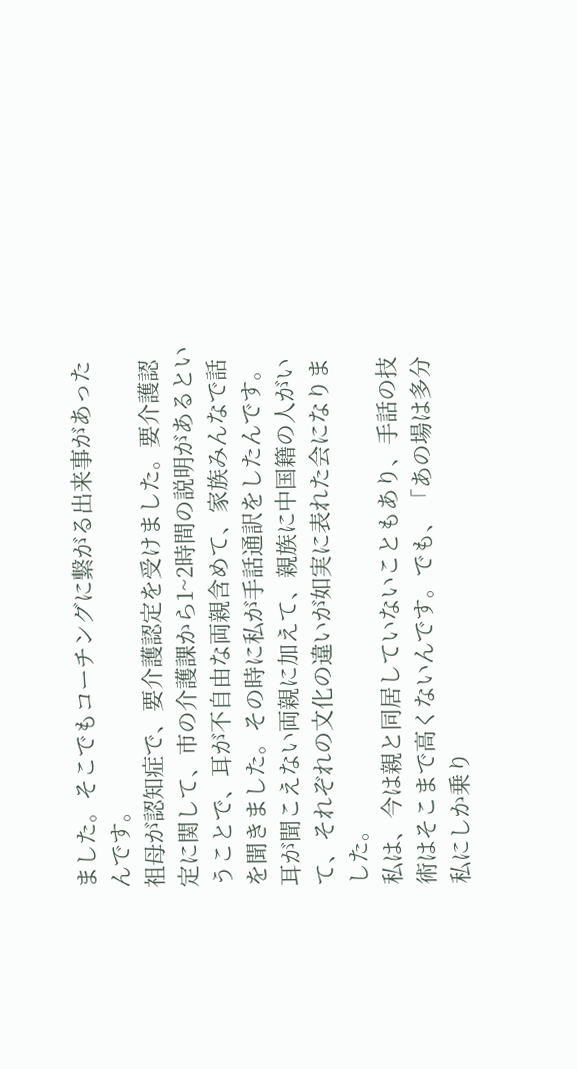ました。そこでもコーチングに繋がる出来事があったんです。
祖母が認知症で、要介護認定を受けました。要介護認定に関して、市の介護課から1~2時間の説明があるということで、耳が不自由な両親含めて、家族みんなで話を聞きました。その時に私が手話通訳をしたんです。耳が聞こえない両親に加えて、親族に中国籍の人がいて、それぞれの文化の違いが如実に表れた会になりました。
私は、今は親と同居していないこともあり、手話の技術はそこまで高くないんです。でも、「あの場は多分私にしか乗り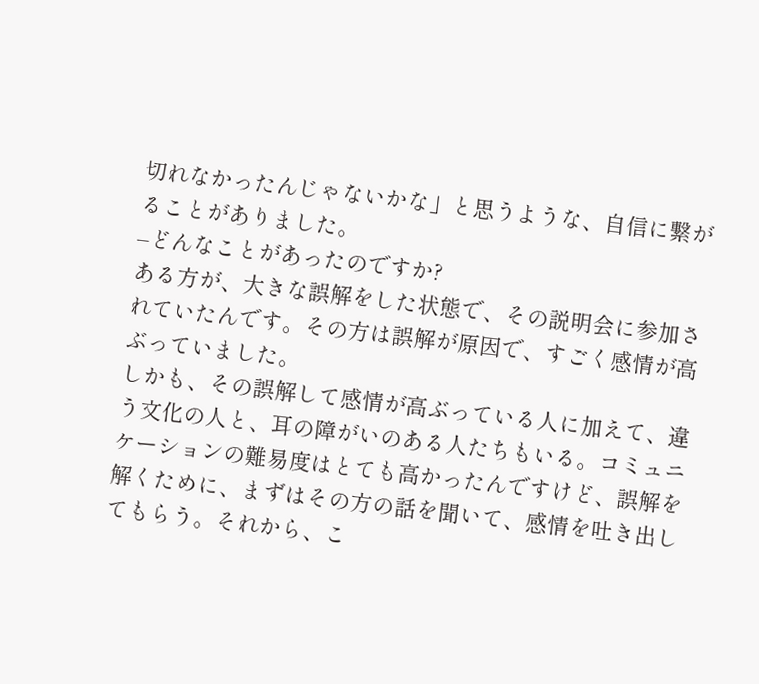切れなかったんじゃないかな」と思うような、自信に繋がることがありました。
–どんなことがあったのですか?
ある方が、大きな誤解をした状態で、その説明会に参加されていたんです。その方は誤解が原因で、すごく感情が高ぶっていました。
しかも、その誤解して感情が高ぶっている人に加えて、違う文化の人と、耳の障がいのある人たちもいる。コミュニケーションの難易度はとても高かったんですけど、誤解を解くために、まずはその方の話を聞いて、感情を吐き出してもらう。それから、こ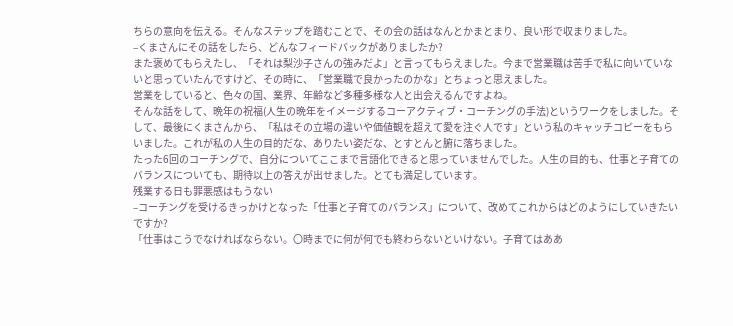ちらの意向を伝える。そんなステップを踏むことで、その会の話はなんとかまとまり、良い形で収まりました。
–くまさんにその話をしたら、どんなフィードバックがありましたか?
また褒めてもらえたし、「それは梨沙子さんの強みだよ」と言ってもらえました。今まで営業職は苦手で私に向いていないと思っていたんですけど、その時に、「営業職で良かったのかな」とちょっと思えました。
営業をしていると、色々の国、業界、年齢など多種多様な人と出会えるんですよね。
そんな話をして、晩年の祝福(人生の晩年をイメージするコーアクティブ・コーチングの手法)というワークをしました。そして、最後にくまさんから、「私はその立場の違いや価値観を超えて愛を注ぐ人です」という私のキャッチコピーをもらいました。これが私の人生の目的だな、ありたい姿だな、とすとんと腑に落ちました。
たった6回のコーチングで、自分についてここまで言語化できると思っていませんでした。人生の目的も、仕事と子育てのバランスについても、期待以上の答えが出せました。とても満足しています。
残業する日も罪悪感はもうない
–コーチングを受けるきっかけとなった「仕事と子育てのバランス」について、改めてこれからはどのようにしていきたいですか?
「仕事はこうでなければならない。〇時までに何が何でも終わらないといけない。子育てはああ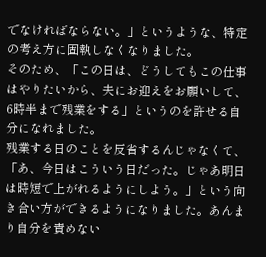でなければならない。」というような、特定の考え方に固執しなくなりました。
そのため、「この日は、どうしてもこの仕事はやりたいから、夫にお迎えをお願いして、6時半まで残業をする」というのを許せる自分になれました。
残業する日のことを反省するんじゃなくて、「あ、今日はこういう日だった。じゃあ明日は時短で上がれるようにしよう。」という向き合い方ができるようになりました。あんまり自分を責めない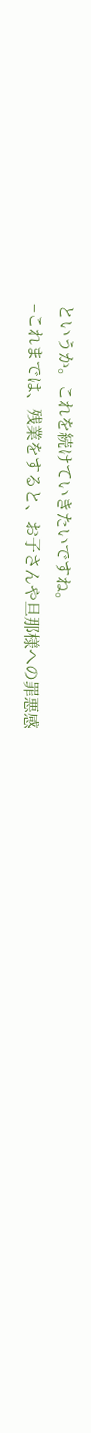というか。これを続けていきたいですね。
–これまでは、残業をすると、お子さんや旦那様への罪悪感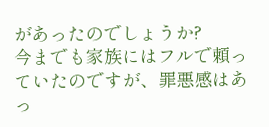があったのでしょうか?
今までも家族にはフルで頼っていたのですが、罪悪感はあっ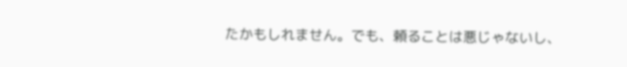たかもしれません。でも、頼ることは悪じゃないし、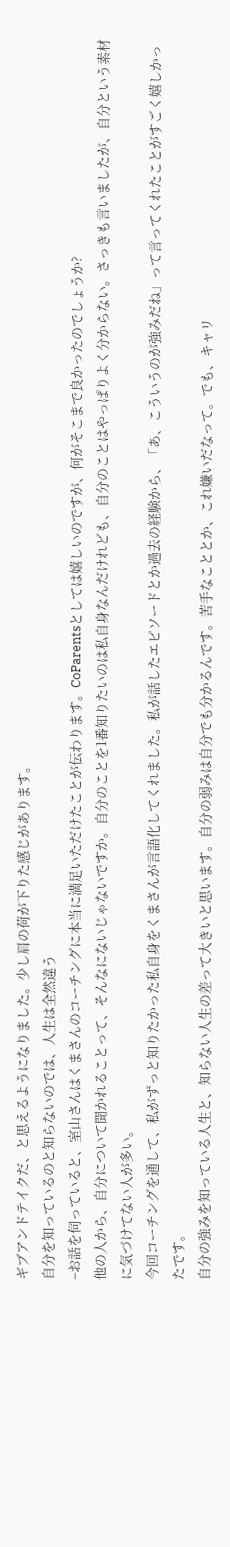ギブアンドテイクだ、と思えるようになりました。少し肩の荷が下りた感じがあります。
自分を知っているのと知らないのでは、人生は全然違う
–お話を伺っていると、室山さんはくまさんのコーチングに本当に満足いただけたことが伝わります。CoParentsとしては嬉しいのですが、何がそこまで良かったのでしょうか?
他の人から、自分について聞かれることって、そんなにないじゃないですか。自分のことを1番知りたいのは私自身なんだけれども、自分のことはやっぱりよく分からない。さっきも言いましたが、自分という素材に気づけてない人が多い。
今回コーチングを通して、私がずっと知りたかった私自身をくまさんが言語化してくれました。私が話したエピソードとか過去の経験から、「あ、こういうのが強みだね」って言ってくれたことがすごく嬉しかったです。
自分の強みを知っている人生と、知らない人生の差って大きいと思います。自分の弱みは自分でも分かるんです。苦手なこととか、これ嫌いだなって。でも、キャリ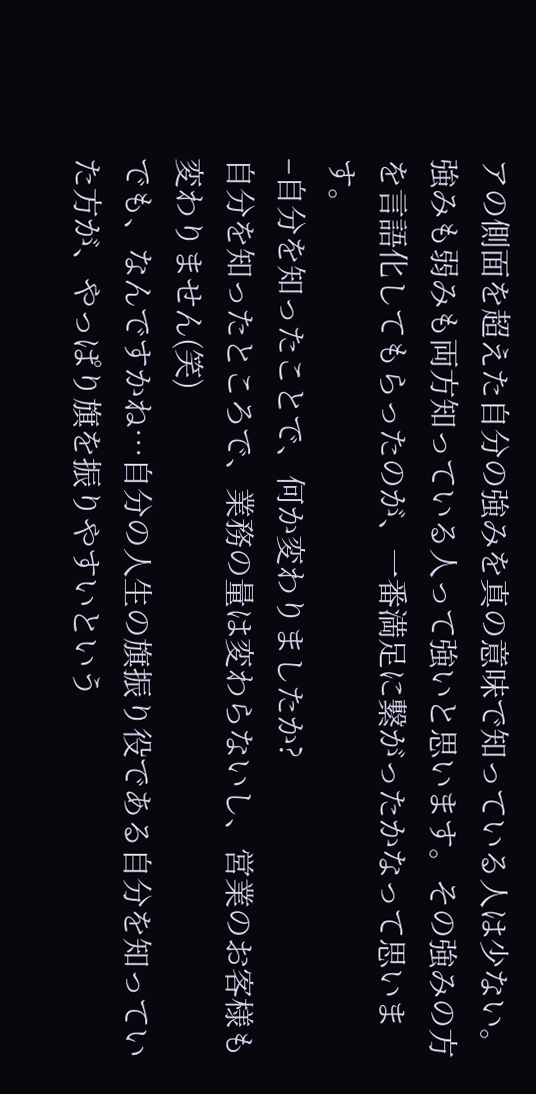アの側面を超えた自分の強みを真の意味で知っている人は少ない。
強みも弱みも両方知っている人って強いと思います。その強みの方を言語化してもらったのが、一番満足に繋がったかなって思います。
–自分を知ったことで、何か変わりましたか?
自分を知ったところで、業務の量は変わらないし、営業のお客様も変わりません(笑)
でも、なんですかね…自分の人生の旗振り役である自分を知っていた方が、やっぱり旗を振りやすいという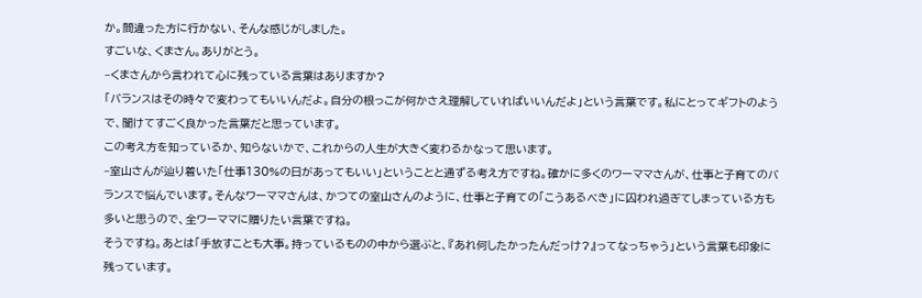か。間違った方に行かない、そんな感じがしました。
すごいな、くまさん。ありがとう。
–くまさんから言われて心に残っている言葉はありますか?
「バランスはその時々で変わってもいいんだよ。自分の根っこが何かさえ理解していればいいんだよ」という言葉です。私にとってギフトのようで、聞けてすごく良かった言葉だと思っています。
この考え方を知っているか、知らないかで、これからの人生が大きく変わるかなって思います。
–室山さんが辿り着いた「仕事130%の日があってもいい」ということと通ずる考え方ですね。確かに多くのワーママさんが、仕事と子育てのバランスで悩んでいます。そんなワーママさんは、かつての室山さんのように、仕事と子育ての「こうあるべき」に囚われ過ぎてしまっている方も多いと思うので、全ワーママに贈りたい言葉ですね。
そうですね。あとは「手放すことも大事。持っているものの中から選ぶと、『あれ何したかったんだっけ?』ってなっちゃう」という言葉も印象に残っています。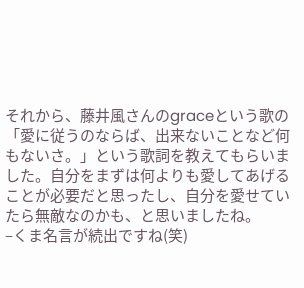それから、藤井風さんのgraceという歌の「愛に従うのならば、出来ないことなど何もないさ。」という歌詞を教えてもらいました。自分をまずは何よりも愛してあげることが必要だと思ったし、自分を愛せていたら無敵なのかも、と思いましたね。
–くま名言が続出ですね(笑)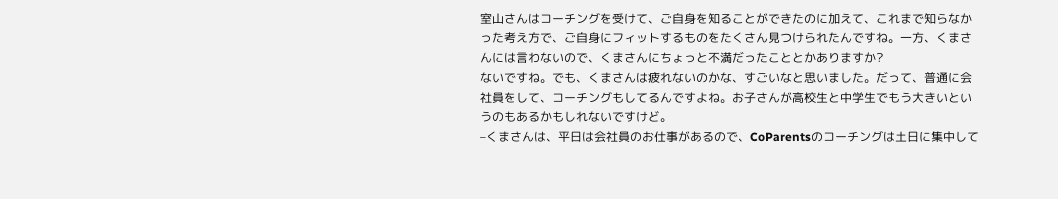室山さんはコーチングを受けて、ご自身を知ることができたのに加えて、これまで知らなかった考え方で、ご自身にフィットするものをたくさん見つけられたんですね。一方、くまさんには言わないので、くまさんにちょっと不満だったこととかありますか?
ないですね。でも、くまさんは疲れないのかな、すごいなと思いました。だって、普通に会社員をして、コーチングもしてるんですよね。お子さんが高校生と中学生でもう大きいというのもあるかもしれないですけど。
–くまさんは、平日は会社員のお仕事があるので、CoParentsのコーチングは土日に集中して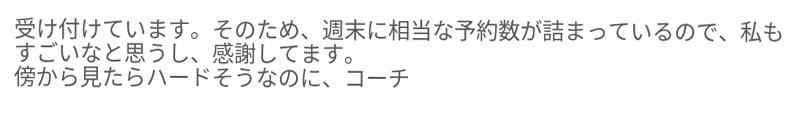受け付けています。そのため、週末に相当な予約数が詰まっているので、私もすごいなと思うし、感謝してます。
傍から見たらハードそうなのに、コーチ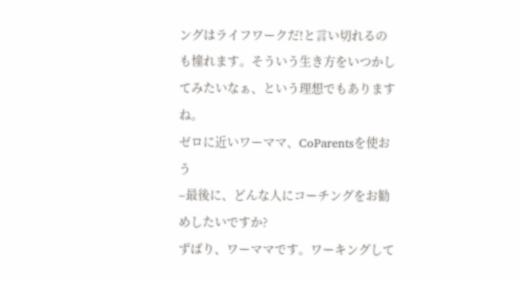ングはライフワークだ!と言い切れるのも憧れます。そういう生き方をいつかしてみたいなぁ、という理想でもありますね。
ゼロに近いワーママ、CoParentsを使おう
–最後に、どんな人にコーチングをお勧めしたいですか?
ずばり、ワーママです。ワーキングして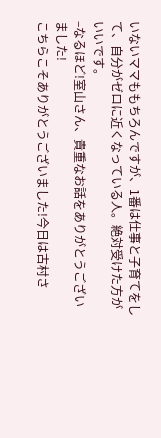いないママももちろんですが、1番は仕事と子育てをして、自分がゼロに近くなっている人。絶対受けた方がいいです。
–なるほど!室山さん、貴重なお話をありがとうございました!
こちらこそありがとうございました!今日は古村さ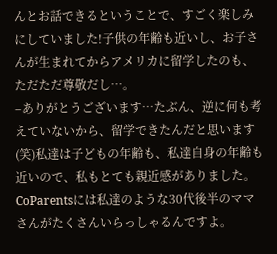んとお話できるということで、すごく楽しみにしていました!子供の年齢も近いし、お子さんが生まれてからアメリカに留学したのも、ただただ尊敬だし…。
–ありがとうございます…たぶん、逆に何も考えていないから、留学できたんだと思います(笑)私達は子どもの年齢も、私達自身の年齢も近いので、私もとても親近感がありました。CoParentsには私達のような30代後半のママさんがたくさんいらっしゃるんですよ。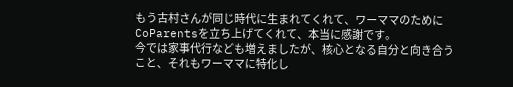もう古村さんが同じ時代に生まれてくれて、ワーママのためにCoParentsを立ち上げてくれて、本当に感謝です。
今では家事代行なども増えましたが、核心となる自分と向き合うこと、それもワーママに特化し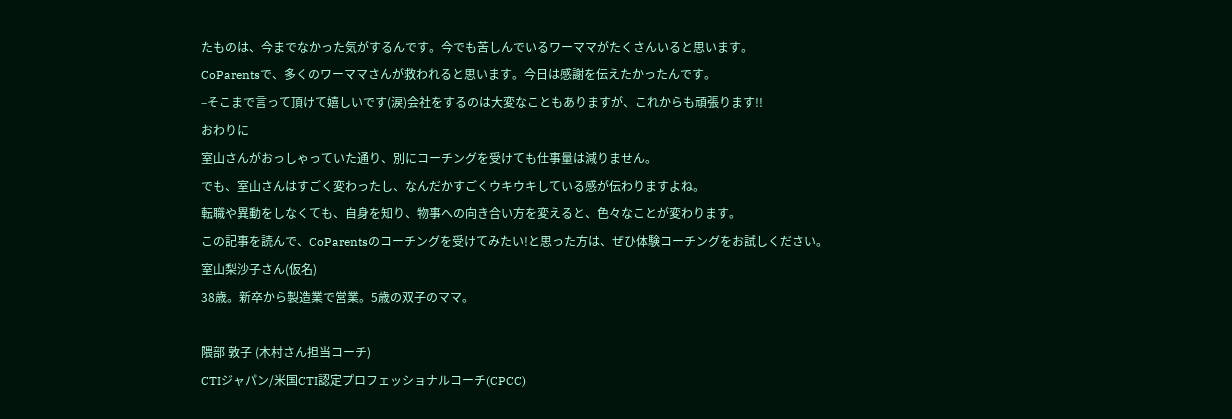たものは、今までなかった気がするんです。今でも苦しんでいるワーママがたくさんいると思います。
CoParentsで、多くのワーママさんが救われると思います。今日は感謝を伝えたかったんです。
–そこまで言って頂けて嬉しいです(涙)会社をするのは大変なこともありますが、これからも頑張ります!!
おわりに
室山さんがおっしゃっていた通り、別にコーチングを受けても仕事量は減りません。
でも、室山さんはすごく変わったし、なんだかすごくウキウキしている感が伝わりますよね。
転職や異動をしなくても、自身を知り、物事への向き合い方を変えると、色々なことが変わります。
この記事を読んで、CoParentsのコーチングを受けてみたい!と思った方は、ぜひ体験コーチングをお試しください。
室山梨沙子さん(仮名)
38歳。新卒から製造業で営業。5歳の双子のママ。

隈部 敦子 (木村さん担当コーチ)
CTIジャパン/米国CTI認定プロフェッショナルコーチ(CPCC)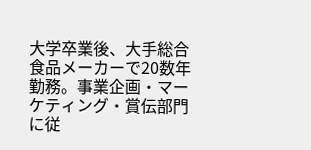大学卒業後、大手総合食品メーカーで20数年勤務。事業企画・マーケティング・賞伝部門に従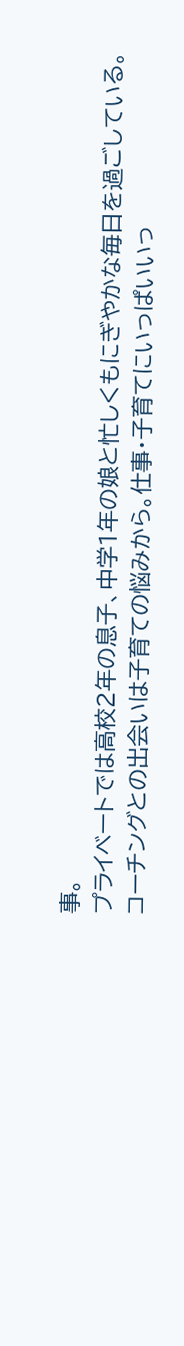事。
プライベートでは高校2年の息子、中学1年の娘と忙しくもにぎやかな毎日を過ごしている。
コーチングとの出会いは子育ての悩みから。仕事・子育てにいっぱいいっ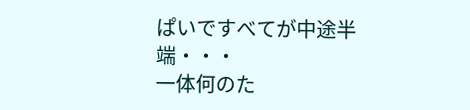ぱいですべてが中途半端・・・
一体何のた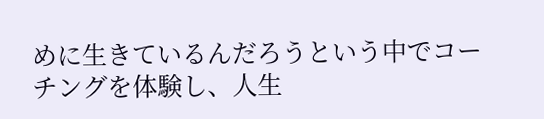めに生きているんだろうという中でコーチングを体験し、人生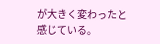が大きく変わったと感じている。